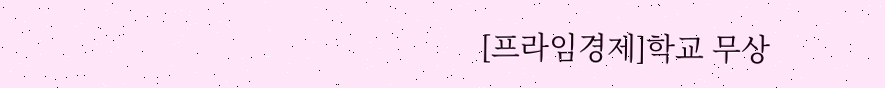[프라임경제]학교 무상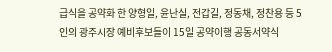급식을 공약화 한 양형일, 윤난실, 전갑길, 정동채, 정찬용 등 5인의 광주시장 예비후보들이 15일 공약이행 공동서약식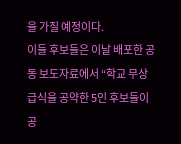을 가질 예정이다.
이들 후보들은 이날 배포한 공동 보도자료에서 “학교 무상급식을 공약한 5인 후보들이 공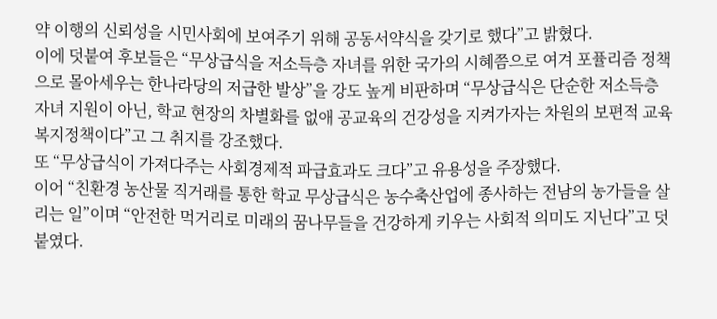약 이행의 신뢰성을 시민사회에 보여주기 위해 공동서약식을 갖기로 했다”고 밝혔다.
이에 덧붙여 후보들은 “무상급식을 저소득층 자녀를 위한 국가의 시혜쯤으로 여겨 포퓰리즘 정책으로 몰아세우는 한나라당의 저급한 발상”을 강도 높게 비판하며 “무상급식은 단순한 저소득층 자녀 지원이 아닌, 학교 현장의 차별화를 없애 공교육의 건강성을 지켜가자는 차원의 보편적 교육복지정책이다”고 그 취지를 강조했다.
또 “무상급식이 가져다주는 사회경제적 파급효과도 크다”고 유용성을 주장했다.
이어 “친환경 농산물 직거래를 통한 학교 무상급식은 농수축산업에 종사하는 전남의 농가들을 살리는 일”이며 “안전한 먹거리로 미래의 꿈나무들을 건강하게 키우는 사회적 의미도 지닌다”고 덧붙였다.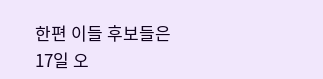한편 이들 후보들은 17일 오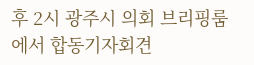후 2시 광주시 의회 브리핑룸에서 합동기자회견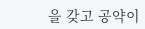을 갖고 공약이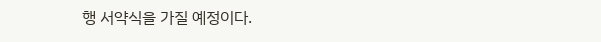행 서약식을 가질 예정이다.